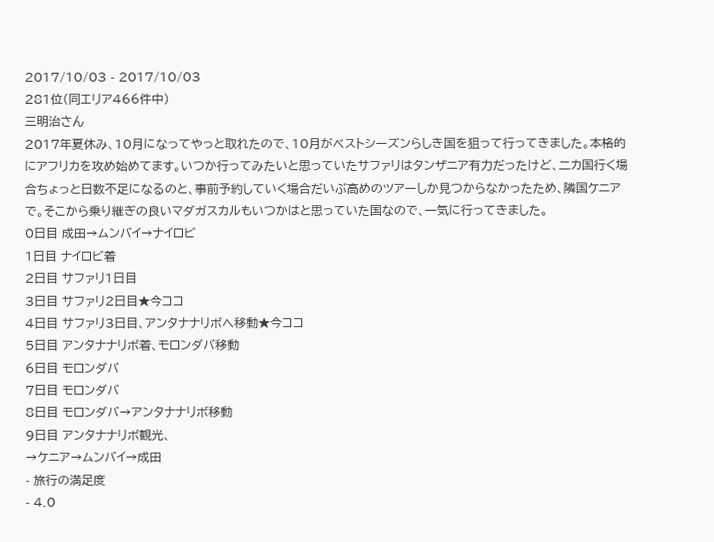2017/10/03 - 2017/10/03
281位(同エリア466件中)
三明治さん
2017年夏休み、10月になってやっと取れたので、10月がベストシーズンらしき国を狙って行ってきました。本格的にアフリカを攻め始めてます。いつか行ってみたいと思っていたサファリはタンザニア有力だったけど、二カ国行く場合ちょっと日数不足になるのと、事前予約していく場合だいぶ高めのツアーしか見つからなかったため、隣国ケニアで。そこから乗り継ぎの良いマダガスカルもいつかはと思っていた国なので、一気に行ってきました。
0日目 成田→ムンバイ→ナイロビ
1日目 ナイロビ着
2日目 サファリ1日目
3日目 サファリ2日目★今ココ
4日目 サファリ3日目、アンタナナリボへ移動★今ココ
5日目 アンタナナリボ着、モロンダバ移動
6日目 モロンダバ
7日目 モロンダバ
8日目 モロンダバ→アンタナナリボ移動
9日目 アンタナナリボ観光、
→ケニア→ムンバイ→成田
- 旅行の満足度
- 4.0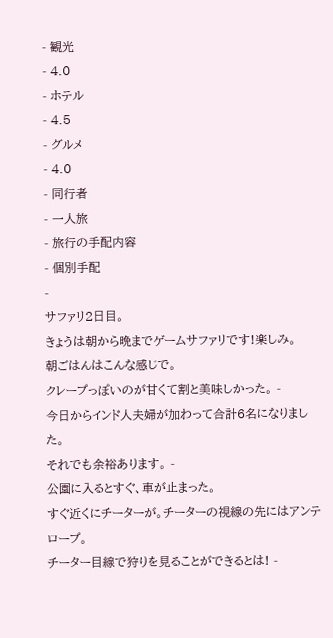- 観光
- 4.0
- ホテル
- 4.5
- グルメ
- 4.0
- 同行者
- 一人旅
- 旅行の手配内容
- 個別手配
-
サファリ2日目。
きょうは朝から晩までゲームサファリです!楽しみ。
朝ごはんはこんな感じで。
クレープっぽいのが甘くて割と美味しかった。 -
今日からインド人夫婦が加わって合計6名になりました。
それでも余裕あります。 -
公園に入るとすぐ、車が止まった。
すぐ近くにチーターが。チーターの視線の先にはアンテロープ。
チーター目線で狩りを見ることができるとは! -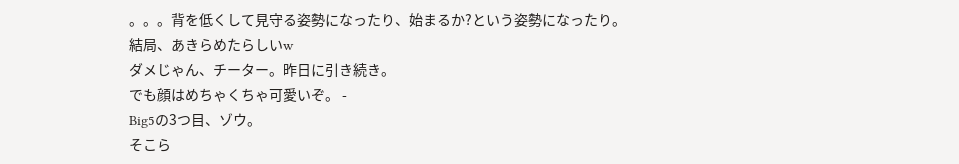。。。背を低くして見守る姿勢になったり、始まるか?という姿勢になったり。
結局、あきらめたらしいw
ダメじゃん、チーター。昨日に引き続き。
でも顔はめちゃくちゃ可愛いぞ。 -
Big5の3つ目、ゾウ。
そこら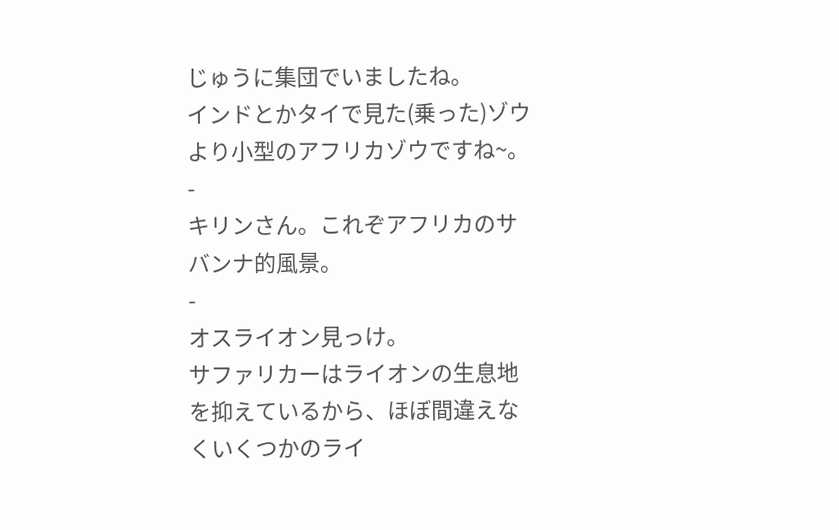じゅうに集団でいましたね。
インドとかタイで見た(乗った)ゾウより小型のアフリカゾウですね~。 -
キリンさん。これぞアフリカのサバンナ的風景。
-
オスライオン見っけ。
サファリカーはライオンの生息地を抑えているから、ほぼ間違えなくいくつかのライ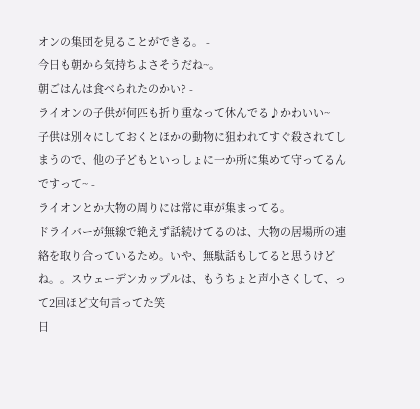オンの集団を見ることができる。 -
今日も朝から気持ちよさそうだね~。
朝ごはんは食べられたのかい? -
ライオンの子供が何匹も折り重なって休んでる♪かわいい~
子供は別々にしておくとほかの動物に狙われてすぐ殺されてしまうので、他の子どもといっしょに一か所に集めて守ってるんですって~ -
ライオンとか大物の周りには常に車が集まってる。
ドライバーが無線で絶えず話続けてるのは、大物の居場所の連絡を取り合っているため。いや、無駄話もしてると思うけどね。。スウェーデンカップルは、もうちょと声小さくして、って2回ほど文句言ってた笑
日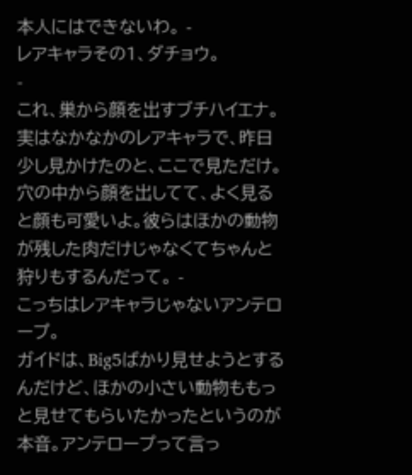本人にはできないわ。 -
レアキャラその1、ダチョウ。
-
これ、巣から顔を出すブチハイエナ。
実はなかなかのレアキャラで、昨日少し見かけたのと、ここで見ただけ。穴の中から顔を出してて、よく見ると顔も可愛いよ。彼らはほかの動物が残した肉だけじゃなくてちゃんと狩りもするんだって。 -
こっちはレアキャラじゃないアンテロープ。
ガイドは、Big5ばかり見せようとするんだけど、ほかの小さい動物ももっと見せてもらいたかったというのが本音。アンテロープって言っ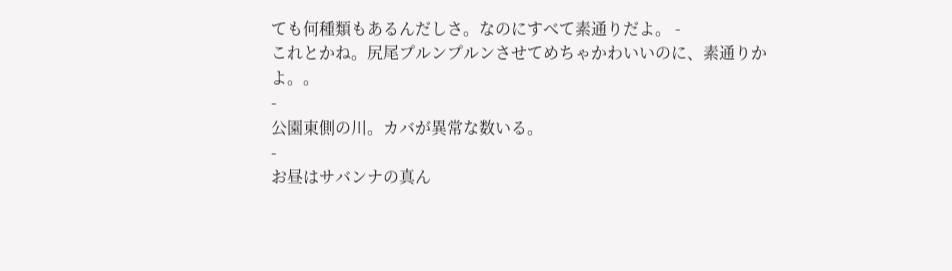ても何種類もあるんだしさ。なのにすべて素通りだよ。 -
これとかね。尻尾プルンプルンさせてめちゃかわいいのに、素通りかよ。。
-
公園東側の川。カバが異常な数いる。
-
お昼はサバンナの真ん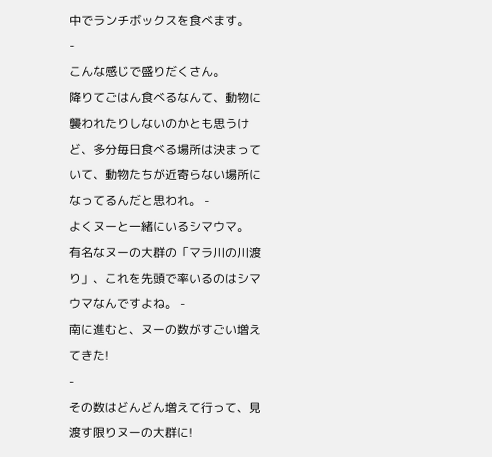中でランチボックスを食べます。
-
こんな感じで盛りだくさん。
降りてごはん食べるなんて、動物に襲われたりしないのかとも思うけど、多分毎日食べる場所は決まっていて、動物たちが近寄らない場所になってるんだと思われ。 -
よくヌーと一緒にいるシマウマ。
有名なヌーの大群の「マラ川の川渡り」、これを先頭で率いるのはシマウマなんですよね。 -
南に進むと、ヌーの数がすごい増えてきた!
-
その数はどんどん増えて行って、見渡す限りヌーの大群に!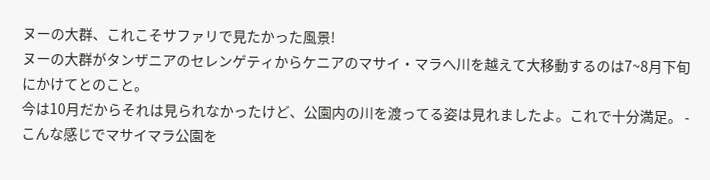ヌーの大群、これこそサファリで見たかった風景!
ヌーの大群がタンザニアのセレンゲティからケニアのマサイ・マラへ川を越えて大移動するのは7~8月下旬にかけてとのこと。
今は10月だからそれは見られなかったけど、公園内の川を渡ってる姿は見れましたよ。これで十分満足。 -
こんな感じでマサイマラ公園を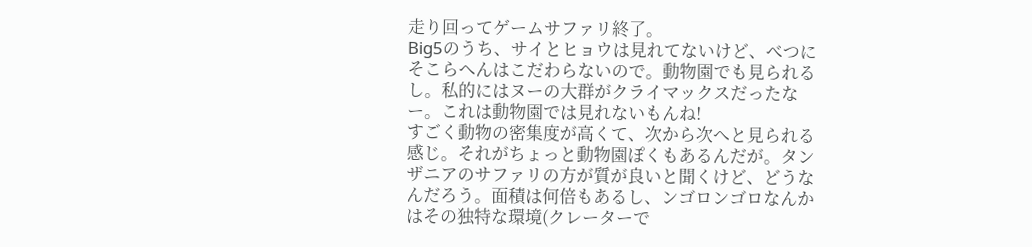走り回ってゲームサファリ終了。
Big5のうち、サイとヒョウは見れてないけど、べつにそこらへんはこだわらないので。動物園でも見られるし。私的にはヌーの大群がクライマックスだったなー。これは動物園では見れないもんね!
すごく動物の密集度が高くて、次から次へと見られる感じ。それがちょっと動物園ぽくもあるんだが。タンザニアのサファリの方が質が良いと聞くけど、どうなんだろう。面積は何倍もあるし、ンゴロンゴロなんかはその独特な環境(クレーターで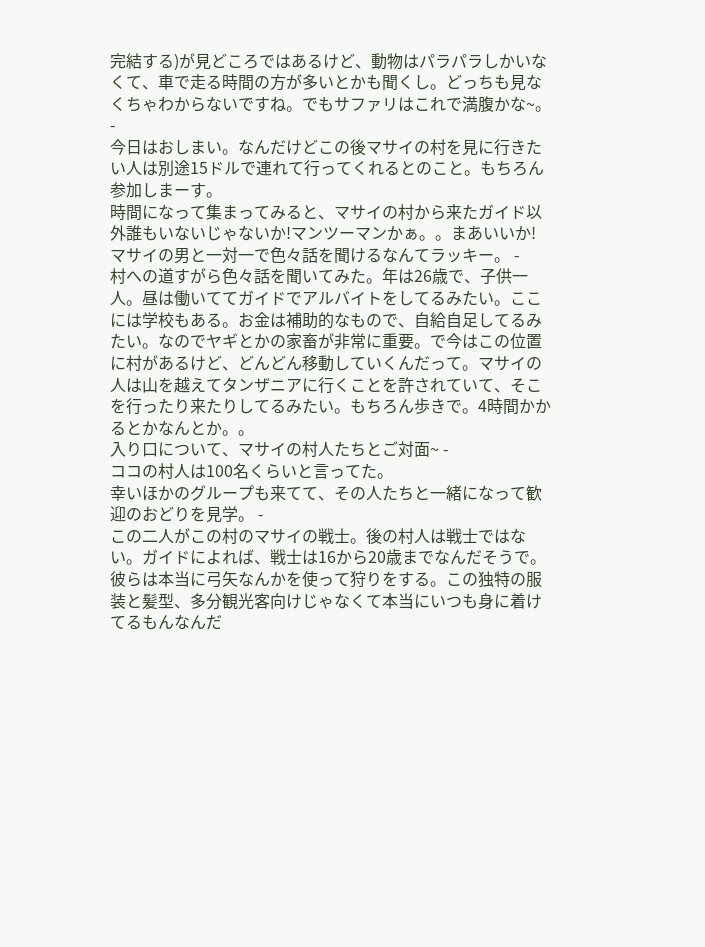完結する)が見どころではあるけど、動物はパラパラしかいなくて、車で走る時間の方が多いとかも聞くし。どっちも見なくちゃわからないですね。でもサファリはこれで満腹かな~。 -
今日はおしまい。なんだけどこの後マサイの村を見に行きたい人は別途15ドルで連れて行ってくれるとのこと。もちろん参加しまーす。
時間になって集まってみると、マサイの村から来たガイド以外誰もいないじゃないか!マンツーマンかぁ。。まあいいか!マサイの男と一対一で色々話を聞けるなんてラッキー。 -
村への道すがら色々話を聞いてみた。年は26歳で、子供一人。昼は働いててガイドでアルバイトをしてるみたい。ここには学校もある。お金は補助的なもので、自給自足してるみたい。なのでヤギとかの家畜が非常に重要。で今はこの位置に村があるけど、どんどん移動していくんだって。マサイの人は山を越えてタンザニアに行くことを許されていて、そこを行ったり来たりしてるみたい。もちろん歩きで。4時間かかるとかなんとか。。
入り口について、マサイの村人たちとご対面~ -
ココの村人は100名くらいと言ってた。
幸いほかのグループも来てて、その人たちと一緒になって歓迎のおどりを見学。 -
この二人がこの村のマサイの戦士。後の村人は戦士ではない。ガイドによれば、戦士は16から20歳までなんだそうで。彼らは本当に弓矢なんかを使って狩りをする。この独特の服装と髪型、多分観光客向けじゃなくて本当にいつも身に着けてるもんなんだ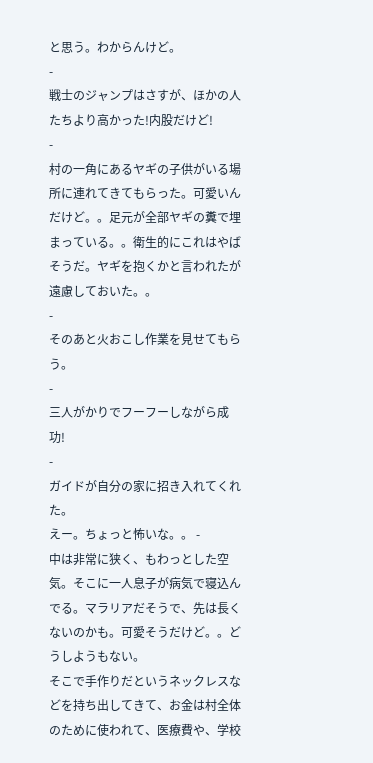と思う。わからんけど。
-
戦士のジャンプはさすが、ほかの人たちより高かった!内股だけど!
-
村の一角にあるヤギの子供がいる場所に連れてきてもらった。可愛いんだけど。。足元が全部ヤギの糞で埋まっている。。衛生的にこれはやばそうだ。ヤギを抱くかと言われたが遠慮しておいた。。
-
そのあと火おこし作業を見せてもらう。
-
三人がかりでフーフーしながら成功!
-
ガイドが自分の家に招き入れてくれた。
えー。ちょっと怖いな。。 -
中は非常に狭く、もわっとした空気。そこに一人息子が病気で寝込んでる。マラリアだそうで、先は長くないのかも。可愛そうだけど。。どうしようもない。
そこで手作りだというネックレスなどを持ち出してきて、お金は村全体のために使われて、医療費や、学校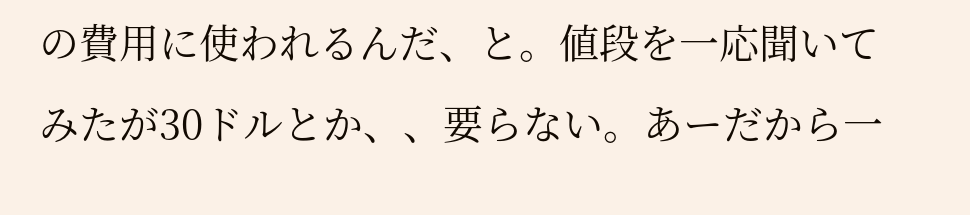の費用に使われるんだ、と。値段を一応聞いてみたが30ドルとか、、要らない。あーだから一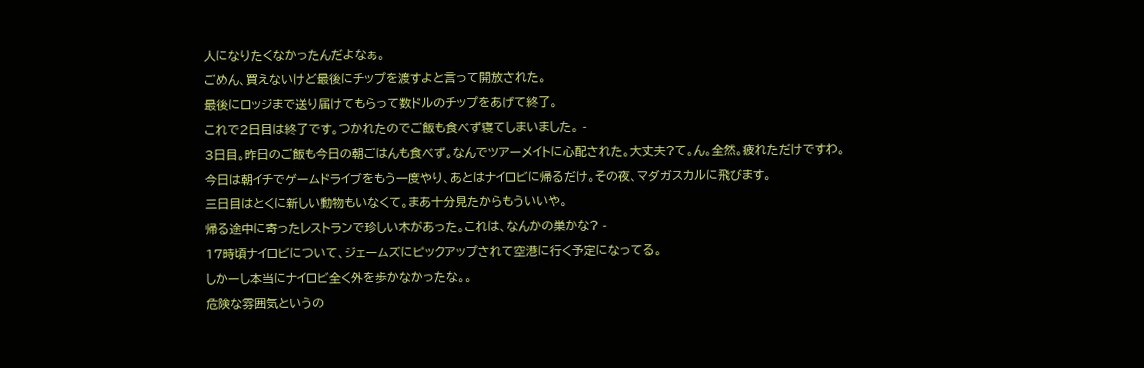人になりたくなかったんだよなぁ。
ごめん、買えないけど最後にチップを渡すよと言って開放された。
最後にロッジまで送り届けてもらって数ドルのチップをあげて終了。
これで2日目は終了です。つかれたのでご飯も食べず寝てしまいました。 -
3日目。昨日のご飯も今日の朝ごはんも食べず。なんでツアーメイトに心配された。大丈夫?て。ん。全然。疲れただけですわ。
今日は朝イチでゲームドライブをもう一度やり、あとはナイロビに帰るだけ。その夜、マダガスカルに飛びます。
三日目はとくに新しい動物もいなくて。まあ十分見たからもういいや。
帰る途中に寄ったレストランで珍しい木があった。これは、なんかの巣かな? -
17時頃ナイロビについて、ジェームズにピックアップされて空港に行く予定になってる。
しかーし本当にナイロビ全く外を歩かなかったな。。
危険な雰囲気というの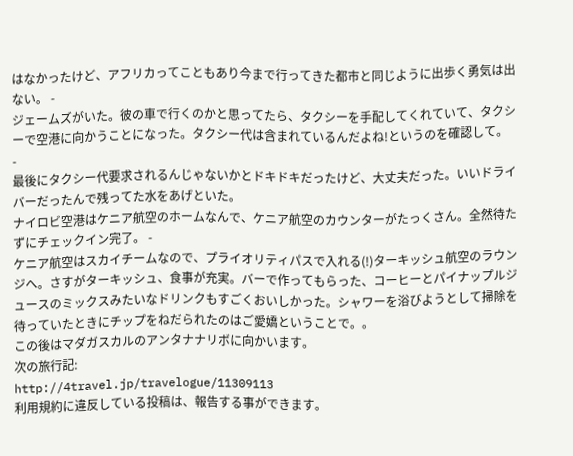はなかったけど、アフリカってこともあり今まで行ってきた都市と同じように出歩く勇気は出ない。 -
ジェームズがいた。彼の車で行くのかと思ってたら、タクシーを手配してくれていて、タクシーで空港に向かうことになった。タクシー代は含まれているんだよね!というのを確認して。
-
最後にタクシー代要求されるんじゃないかとドキドキだったけど、大丈夫だった。いいドライバーだったんで残ってた水をあげといた。
ナイロビ空港はケニア航空のホームなんで、ケニア航空のカウンターがたっくさん。全然待たずにチェックイン完了。 -
ケニア航空はスカイチームなので、プライオリティパスで入れる(!)ターキッシュ航空のラウンジへ。さすがターキッシュ、食事が充実。バーで作ってもらった、コーヒーとパイナップルジュースのミックスみたいなドリンクもすごくおいしかった。シャワーを浴びようとして掃除を待っていたときにチップをねだられたのはご愛嬌ということで。。
この後はマダガスカルのアンタナナリボに向かいます。
次の旅行記:
http://4travel.jp/travelogue/11309113
利用規約に違反している投稿は、報告する事ができます。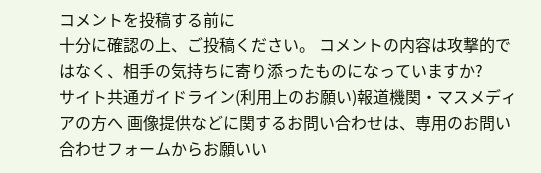コメントを投稿する前に
十分に確認の上、ご投稿ください。 コメントの内容は攻撃的ではなく、相手の気持ちに寄り添ったものになっていますか?
サイト共通ガイドライン(利用上のお願い)報道機関・マスメディアの方へ 画像提供などに関するお問い合わせは、専用のお問い合わせフォームからお願いい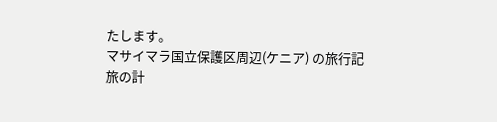たします。
マサイマラ国立保護区周辺(ケニア) の旅行記
旅の計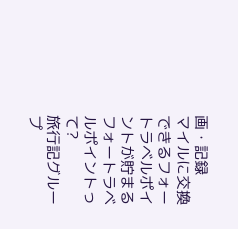画・記録
マイルに交換できるフォートラベルポイントが貯まる
フォートラベルポイントって?
旅行記グループ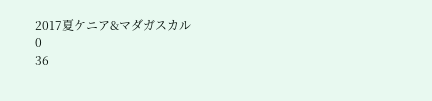2017夏ケニア&マダガスカル
0
36